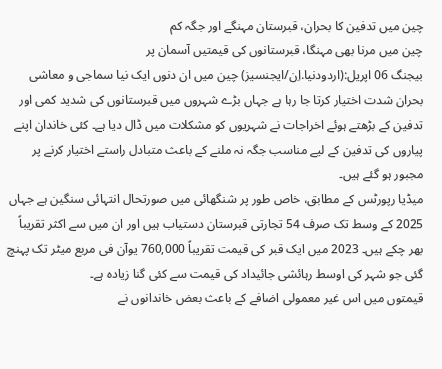چین میں تدفین کا بحران، قبرستان مہنگے اور جگہ کم
چین میں مرنا بھی مہنگا، قبرستانوں کی قیمتیں آسمان پر
بیجنگ 06 اپریل:(اردودنیا.اِن/ایجنسیز) چین میں ان دنوں ایک نیا سماجی و معاشی بحران شدت اختیار کرتا جا رہا ہے جہاں بڑے شہروں میں قبرستانوں کی شدید کمی اور تدفین کے بڑھتے ہوئے اخراجات نے شہریوں کو مشکلات میں ڈال دیا ہے۔ کئی خاندان اپنے پیاروں کی تدفین کے لیے مناسب جگہ نہ ملنے کے باعث متبادل راستے اختیار کرنے پر مجبور ہو گئے ہیں۔
میڈیا رپورٹس کے مطابق، خاص طور پر شنگھائی میں صورتحال انتہائی سنگین ہے جہاں 2025 کے وسط تک صرف 54 تجارتی قبرستان دستیاب ہیں اور ان میں سے اکثر تقریباً بھر چکے ہیں۔ 2023 میں ایک قبر کی قیمت تقریباً 760,000 یوآن فی مربع میٹر تک پہنچ گئی جو شہر کی اوسط رہائشی جائیداد کی قیمت سے کئی گنا زیادہ ہے۔
قیمتوں میں اس غیر معمولی اضافے کے باعث بعض خاندانوں نے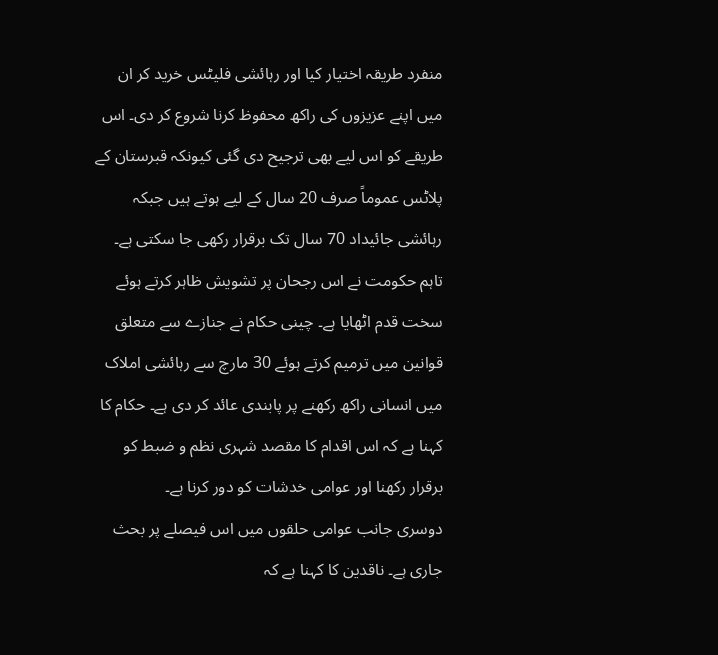منفرد طریقہ اختیار کیا اور رہائشی فلیٹس خرید کر ان میں اپنے عزیزوں کی راکھ محفوظ کرنا شروع کر دی۔ اس طریقے کو اس لیے بھی ترجیح دی گئی کیونکہ قبرستان کے پلاٹس عموماً صرف 20 سال کے لیے ہوتے ہیں جبکہ رہائشی جائیداد 70 سال تک برقرار رکھی جا سکتی ہے۔
تاہم حکومت نے اس رجحان پر تشویش ظاہر کرتے ہوئے سخت قدم اٹھایا ہے۔ چینی حکام نے جنازے سے متعلق قوانین میں ترمیم کرتے ہوئے 30 مارچ سے رہائشی املاک میں انسانی راکھ رکھنے پر پابندی عائد کر دی ہے۔ حکام کا کہنا ہے کہ اس اقدام کا مقصد شہری نظم و ضبط کو برقرار رکھنا اور عوامی خدشات کو دور کرنا ہے۔
دوسری جانب عوامی حلقوں میں اس فیصلے پر بحث جاری ہے۔ ناقدین کا کہنا ہے کہ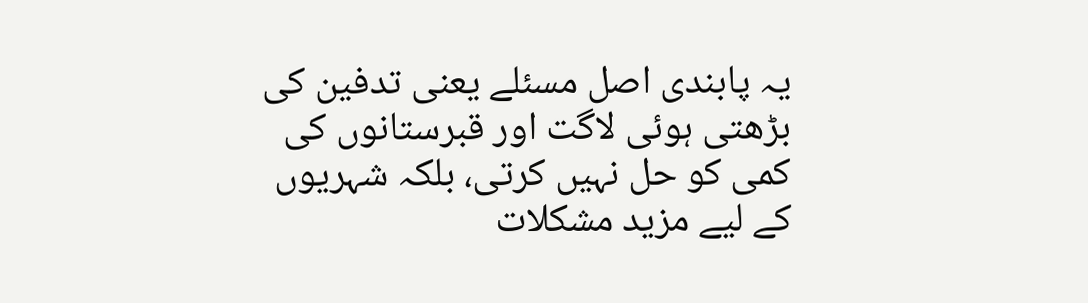یہ پابندی اصل مسئلے یعنی تدفین کی بڑھتی ہوئی لاگت اور قبرستانوں کی کمی کو حل نہیں کرتی، بلکہ شہریوں کے لیے مزید مشکلات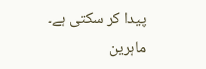پیدا کر سکتی ہے۔
ماہرین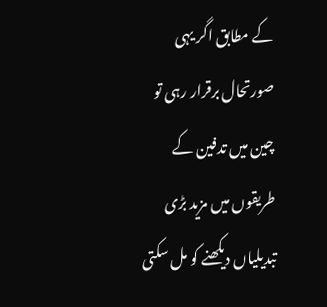کے مطابق اگر یہی صورتحال برقرار رہی تو چین میں تدفین کے طریقوں میں مزید بڑی تبدیلیاں دیکھنے کو مل سکتی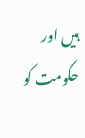ہیں اور حکومت کو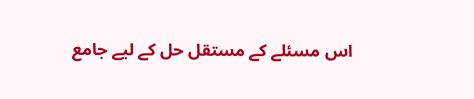اس مسئلے کے مستقل حل کے لیے جامع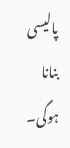پالیسی بنانا ہوگی۔